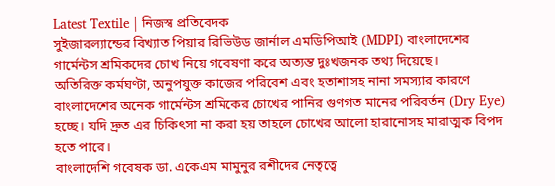Latest Textile | নিজস্ব প্রতিবেদক
সুইজারল্যান্ডের বিখ্যাত পিয়ার রিভিউড জার্নাল এমডিপিআই (MDPI) বাংলাদেশের গার্মেন্টস শ্রমিকদের চোখ নিয়ে গবেষণা করে অত্যন্ত দুঃখজনক তথ্য দিয়েছে।
অতিরিক্ত কর্মঘণ্টা, অনুপযুক্ত কাজের পরিবেশ এবং হতাশাসহ নানা সমস্যার কারণে বাংলাদেশের অনেক গার্মেন্টস শ্রমিকের চোখের পানির গুণগত মানের পরিবর্তন (Dry Eye) হচ্ছে। যদি দ্রুত এর চিকিৎসা না করা হয় তাহলে চোখের আলো হারানোসহ মারাত্মক বিপদ হতে পারে।
বাংলাদেশি গবেষক ডা. একেএম মামুনুর রশীদের নেতৃত্বে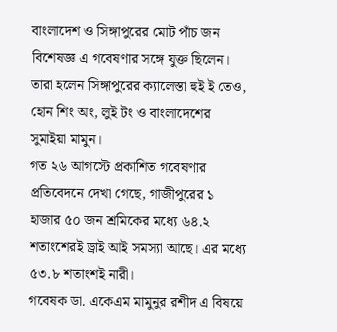বাংলাদেশ ও সিঙ্গাপুরের মোট পাঁচ জন বিশেষজ্ঞ এ গবেষণার সঙ্গে যুক্ত ছিলেন। তারা হলেন সিঙ্গাপুরের ক্যালেস্তা হুই ই তেও, হোন শিং অং, লুই টং ও বাংলাদেশের সুমাইয়া মামুন।
গত ২৬ আগস্টে প্রকাশিত গবেষণার প্রতিবেদনে দেখা গেছে, গাজীপুরের ১ হাজার ৫০ জন শ্রমিকের মধ্যে ৬৪.২ শতাংশেরই ড্রাই আই সমস্যা আছে। এর মধ্যে ৫৩.৮ শতাংশই নারী।
গবেষক ডা. একেএম মামুনুর রশীদ এ বিষয়ে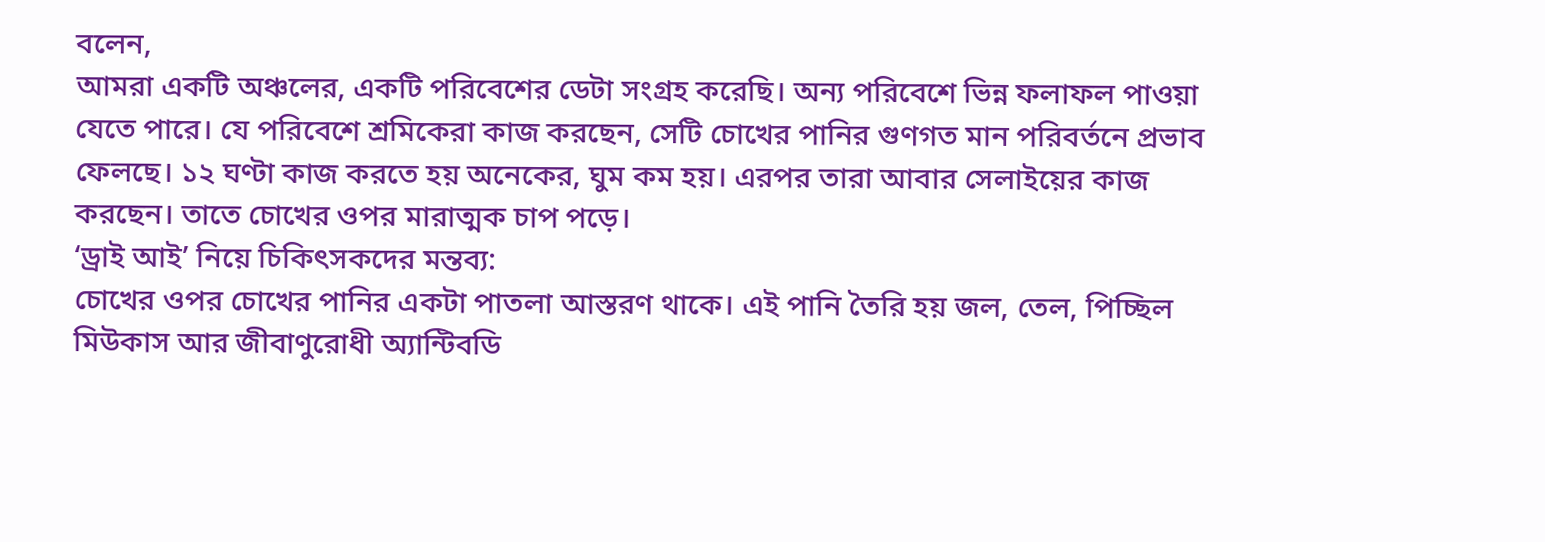বলেন,
আমরা একটি অঞ্চলের, একটি পরিবেশের ডেটা সংগ্রহ করেছি। অন্য পরিবেশে ভিন্ন ফলাফল পাওয়া যেতে পারে। যে পরিবেশে শ্রমিকেরা কাজ করছেন, সেটি চোখের পানির গুণগত মান পরিবর্তনে প্রভাব ফেলছে। ১২ ঘণ্টা কাজ করতে হয় অনেকের, ঘুম কম হয়। এরপর তারা আবার সেলাইয়ের কাজ করছেন। তাতে চোখের ওপর মারাত্মক চাপ পড়ে।
‘ড্রাই আই’ নিয়ে চিকিৎসকদের মন্তব্য:
চোখের ওপর চোখের পানির একটা পাতলা আস্তরণ থাকে। এই পানি তৈরি হয় জল, তেল, পিচ্ছিল মিউকাস আর জীবাণুরোধী অ্যান্টিবডি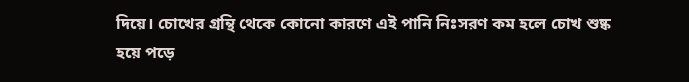দিয়ে। চোখের গ্রন্থি থেকে কোনো কারণে এই পানি নিঃসরণ কম হলে চোখ শুষ্ক হয়ে পড়ে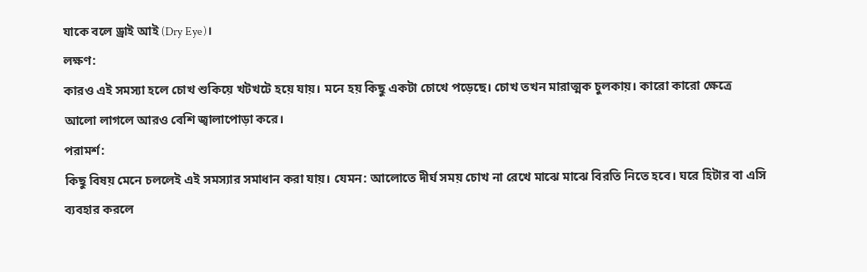যাকে বলে ড্রাই আই (Dry Eye)।
লক্ষণ:
কারও এই সমস্যা হলে চোখ শুকিয়ে খটখটে হয়ে যায়। মনে হয় কিছু একটা চোখে পড়েছে। চোখ তখন মারাত্মক চুলকায়। কারো কারো ক্ষেত্রে আলো লাগলে আরও বেশি জ্বালাপোড়া করে।
পরামর্শ:
কিছু বিষয় মেনে চললেই এই সমস্যার সমাধান করা যায়। যেমন: আলোতে দীর্ঘ সময় চোখ না রেখে মাঝে মাঝে বিরতি নিতে হবে। ঘরে হিটার বা এসি ব্যবহার করলে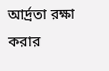আর্দ্রতা রক্ষা করার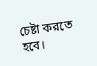চেষ্টা করতে হবে।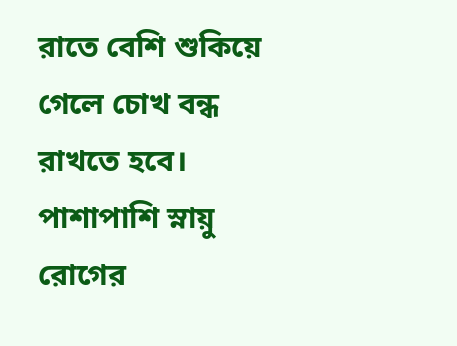রাতে বেশি শুকিয়ে গেলে চোখ বন্ধ রাখতে হবে। পাশাপাশি স্নায়ু রোগের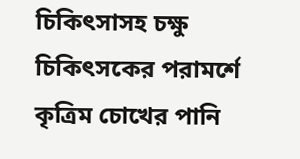চিকিৎসাসহ চক্ষু চিকিৎসকের পরামর্শে কৃত্রিম চোখের পানি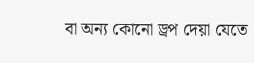বা অন্য কোনো ড্রপ দেয়া যেতে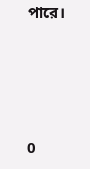পারে।





0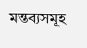মন্তব্যসমূহ